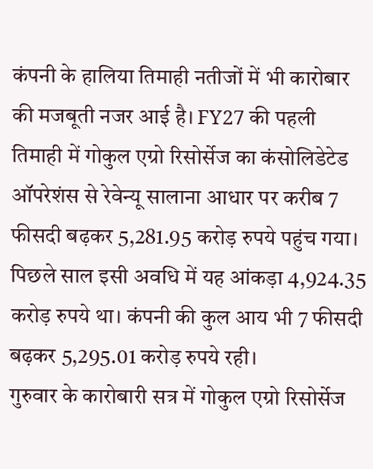कंपनी के हालिया तिमाही नतीजों में भी कारोबार की मजबूती नजर आई है। FY27 की पहली तिमाही में गोकुल एग्रो रिसोर्सेज का कंसोलिडेटेड ऑपरेशंस से रेवेन्यू सालाना आधार पर करीब 7 फीसदी बढ़कर 5,281.95 करोड़ रुपये पहुंच गया। पिछले साल इसी अवधि में यह आंकड़ा 4,924.35 करोड़ रुपये था। कंपनी की कुल आय भी 7 फीसदी बढ़कर 5,295.01 करोड़ रुपये रही।
गुरुवार के कारोबारी सत्र में गोकुल एग्रो रिसोर्सेज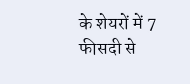के शेयरों में 7 फीसदी से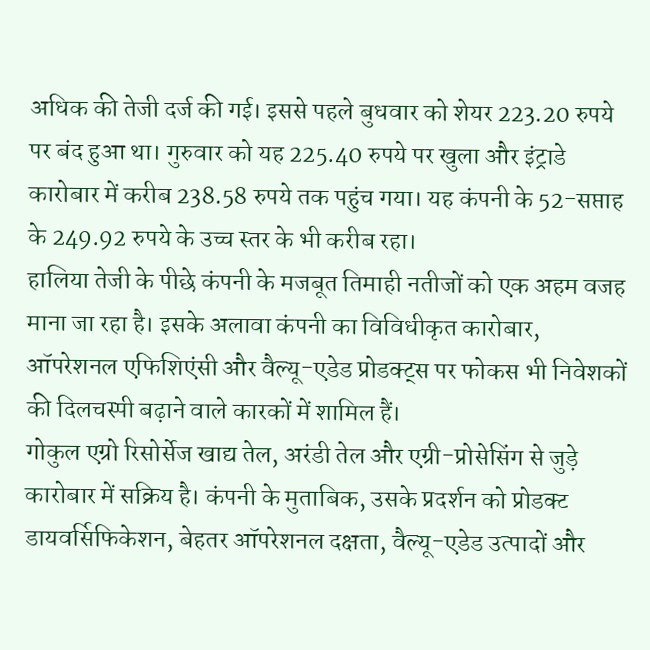अधिक की तेजी दर्ज की गई। इससे पहले बुधवार को शेयर 223.20 रुपये पर बंद हुआ था। गुरुवार को यह 225.40 रुपये पर खुला और इंट्राडे कारोबार में करीब 238.58 रुपये तक पहुंच गया। यह कंपनी के 52-सप्ताह के 249.92 रुपये के उच्च स्तर के भी करीब रहा।
हालिया तेजी के पीछे कंपनी के मजबूत तिमाही नतीजों को एक अहम वजह माना जा रहा है। इसके अलावा कंपनी का विविधीकृत कारोबार, ऑपरेशनल एफिशिएंसी और वैल्यू-एडेड प्रोडक्ट्स पर फोकस भी निवेशकों की दिलचस्पी बढ़ाने वाले कारकों में शामिल हैं।
गोकुल एग्रो रिसोर्सेज खाद्य तेल, अरंडी तेल और एग्री-प्रोसेसिंग से जुड़े कारोबार में सक्रिय है। कंपनी के मुताबिक, उसके प्रदर्शन को प्रोडक्ट डायवर्सिफिकेशन, बेहतर ऑपरेशनल दक्षता, वैल्यू-एडेड उत्पादों और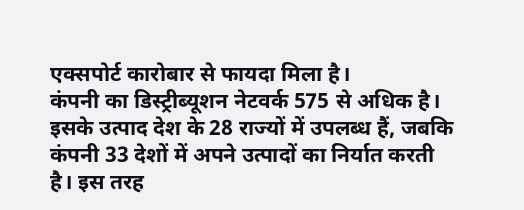एक्सपोर्ट कारोबार से फायदा मिला है।
कंपनी का डिस्ट्रीब्यूशन नेटवर्क 575 से अधिक है। इसके उत्पाद देश के 28 राज्यों में उपलब्ध हैं, जबकि कंपनी 33 देशों में अपने उत्पादों का निर्यात करती है। इस तरह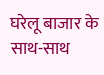घरेलू बाजार के साथ-साथ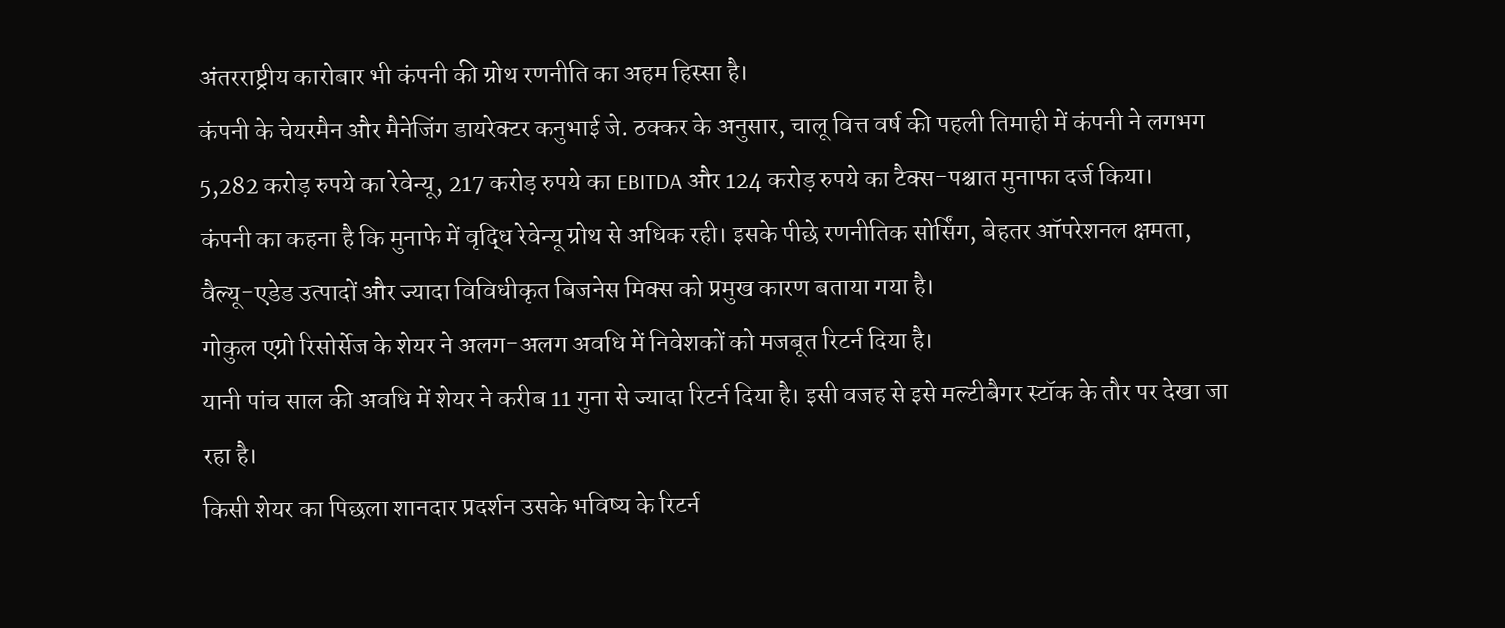अंतरराष्ट्रीय कारोबार भी कंपनी की ग्रोथ रणनीति का अहम हिस्सा है।
कंपनी के चेयरमैन और मैनेजिंग डायरेक्टर कनुभाई जे. ठक्कर के अनुसार, चालू वित्त वर्ष की पहली तिमाही में कंपनी ने लगभग 5,282 करोड़ रुपये का रेवेन्यू, 217 करोड़ रुपये का EBITDA और 124 करोड़ रुपये का टैक्स-पश्चात मुनाफा दर्ज किया।
कंपनी का कहना है कि मुनाफे में वृद्धि रेवेन्यू ग्रोथ से अधिक रही। इसके पीछे रणनीतिक सोर्सिंग, बेहतर ऑपरेशनल क्षमता, वैल्यू-एडेड उत्पादों और ज्यादा विविधीकृत बिजनेस मिक्स को प्रमुख कारण बताया गया है।
गोकुल एग्रो रिसोर्सेज के शेयर ने अलग-अलग अवधि में निवेशकों को मजबूत रिटर्न दिया है।
यानी पांच साल की अवधि में शेयर ने करीब 11 गुना से ज्यादा रिटर्न दिया है। इसी वजह से इसे मल्टीबैगर स्टॉक के तौर पर देखा जा रहा है।
किसी शेयर का पिछला शानदार प्रदर्शन उसके भविष्य के रिटर्न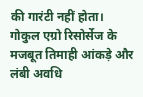की गारंटी नहीं होता। गोकुल एग्रो रिसोर्सेज के मजबूत तिमाही आंकड़े और लंबी अवधि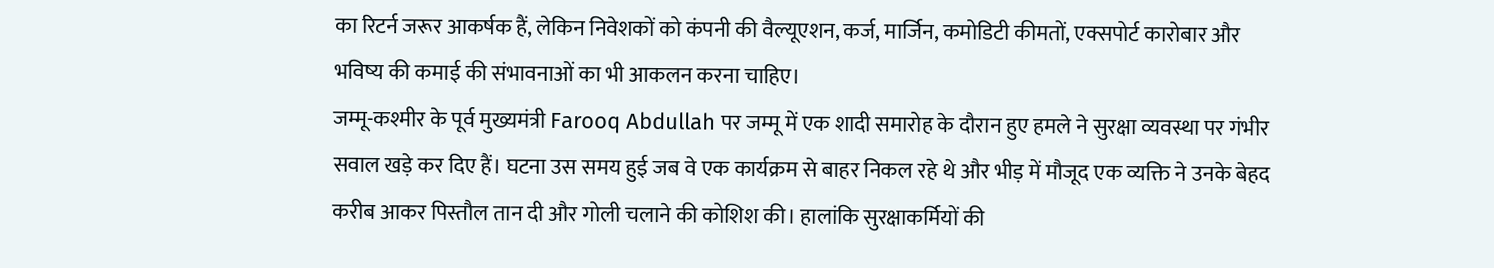का रिटर्न जरूर आकर्षक हैं, लेकिन निवेशकों को कंपनी की वैल्यूएशन, कर्ज, मार्जिन, कमोडिटी कीमतों, एक्सपोर्ट कारोबार और भविष्य की कमाई की संभावनाओं का भी आकलन करना चाहिए।
जम्मू-कश्मीर के पूर्व मुख्यमंत्री Farooq Abdullah पर जम्मू में एक शादी समारोह के दौरान हुए हमले ने सुरक्षा व्यवस्था पर गंभीर सवाल खड़े कर दिए हैं। घटना उस समय हुई जब वे एक कार्यक्रम से बाहर निकल रहे थे और भीड़ में मौजूद एक व्यक्ति ने उनके बेहद करीब आकर पिस्तौल तान दी और गोली चलाने की कोशिश की। हालांकि सुरक्षाकर्मियों की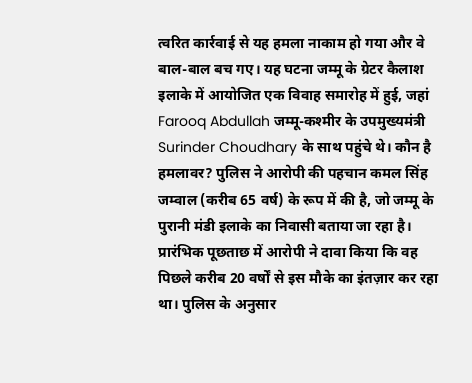त्वरित कार्रवाई से यह हमला नाकाम हो गया और वे बाल-बाल बच गए। यह घटना जम्मू के ग्रेटर कैलाश इलाके में आयोजित एक विवाह समारोह में हुई, जहां Farooq Abdullah जम्मू-कश्मीर के उपमुख्यमंत्री Surinder Choudhary के साथ पहुंचे थे। कौन है हमलावर? पुलिस ने आरोपी की पहचान कमल सिंह जम्वाल (करीब 65 वर्ष) के रूप में की है, जो जम्मू के पुरानी मंडी इलाके का निवासी बताया जा रहा है। प्रारंभिक पूछताछ में आरोपी ने दावा किया कि वह पिछले करीब 20 वर्षों से इस मौके का इंतज़ार कर रहा था। पुलिस के अनुसार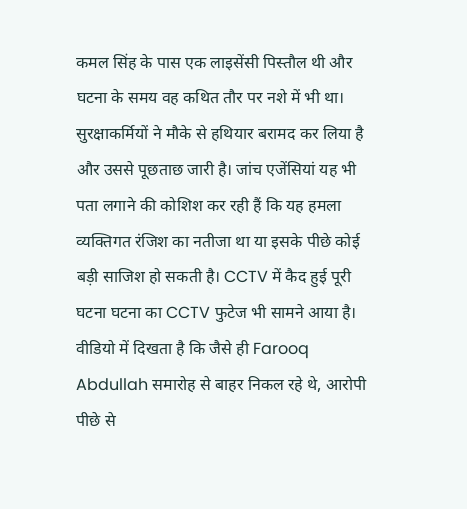कमल सिंह के पास एक लाइसेंसी पिस्तौल थी और घटना के समय वह कथित तौर पर नशे में भी था। सुरक्षाकर्मियों ने मौके से हथियार बरामद कर लिया है और उससे पूछताछ जारी है। जांच एजेंसियां यह भी पता लगाने की कोशिश कर रही हैं कि यह हमला व्यक्तिगत रंजिश का नतीजा था या इसके पीछे कोई बड़ी साजिश हो सकती है। CCTV में कैद हुई पूरी घटना घटना का CCTV फुटेज भी सामने आया है। वीडियो में दिखता है कि जैसे ही Farooq Abdullah समारोह से बाहर निकल रहे थे, आरोपी पीछे से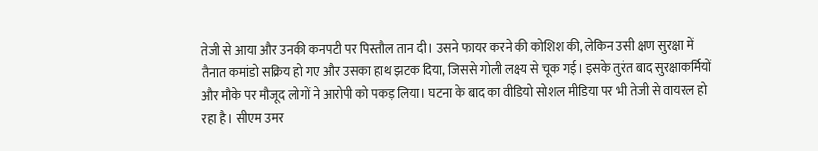तेजी से आया और उनकी कनपटी पर पिस्तौल तान दी। उसने फायर करने की कोशिश की, लेकिन उसी क्षण सुरक्षा में तैनात कमांडो सक्रिय हो गए और उसका हाथ झटक दिया, जिससे गोली लक्ष्य से चूक गई। इसके तुरंत बाद सुरक्षाकर्मियों और मौके पर मौजूद लोगों ने आरोपी को पकड़ लिया। घटना के बाद का वीडियो सोशल मीडिया पर भी तेजी से वायरल हो रहा है। सीएम उमर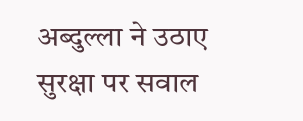अब्दुल्ला ने उठाए सुरक्षा पर सवाल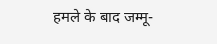हमले के बाद जम्मू-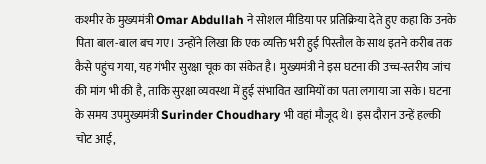कश्मीर के मुख्यमंत्री Omar Abdullah ने सोशल मीडिया पर प्रतिक्रिया देते हुए कहा कि उनके पिता बाल-बाल बच गए। उन्होंने लिखा कि एक व्यक्ति भरी हुई पिस्तौल के साथ इतने करीब तक कैसे पहुंच गया, यह गंभीर सुरक्षा चूक का संकेत है। मुख्यमंत्री ने इस घटना की उच्च-स्तरीय जांच की मांग भी की है, ताकि सुरक्षा व्यवस्था में हुई संभावित खामियों का पता लगाया जा सके। घटना के समय उपमुख्यमंत्री Surinder Choudhary भी वहां मौजूद थे। इस दौरान उन्हें हल्की चोट आई,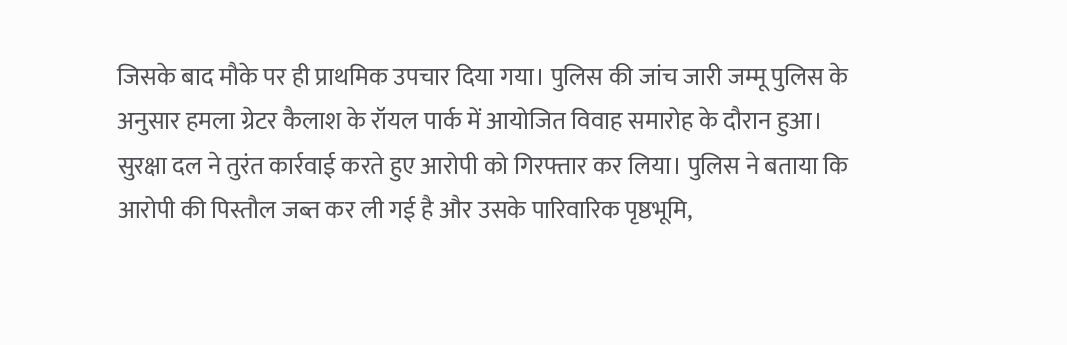जिसके बाद मौके पर ही प्राथमिक उपचार दिया गया। पुलिस की जांच जारी जम्मू पुलिस के अनुसार हमला ग्रेटर कैलाश के रॉयल पार्क में आयोजित विवाह समारोह के दौरान हुआ। सुरक्षा दल ने तुरंत कार्रवाई करते हुए आरोपी को गिरफ्तार कर लिया। पुलिस ने बताया कि आरोपी की पिस्तौल जब्त कर ली गई है और उसके पारिवारिक पृष्ठभूमि,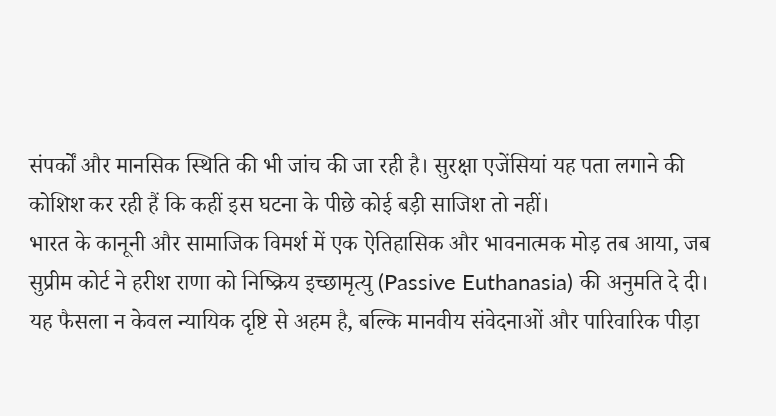संपर्कों और मानसिक स्थिति की भी जांच की जा रही है। सुरक्षा एजेंसियां यह पता लगाने की कोशिश कर रही हैं कि कहीं इस घटना के पीछे कोई बड़ी साजिश तो नहीं।
भारत के कानूनी और सामाजिक विमर्श में एक ऐतिहासिक और भावनात्मक मोड़ तब आया, जब सुप्रीम कोर्ट ने हरीश राणा को निष्क्रिय इच्छामृत्यु (Passive Euthanasia) की अनुमति दे दी। यह फैसला न केवल न्यायिक दृष्टि से अहम है, बल्कि मानवीय संवेदनाओं और पारिवारिक पीड़ा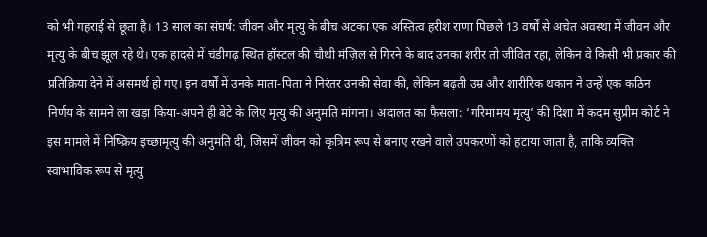को भी गहराई से छूता है। 13 साल का संघर्ष: जीवन और मृत्यु के बीच अटका एक अस्तित्व हरीश राणा पिछले 13 वर्षों से अचेत अवस्था में जीवन और मृत्यु के बीच झूल रहे थे। एक हादसे में चंडीगढ़ स्थित हॉस्टल की चौथी मंज़िल से गिरने के बाद उनका शरीर तो जीवित रहा, लेकिन वे किसी भी प्रकार की प्रतिक्रिया देने में असमर्थ हो गए। इन वर्षों में उनके माता-पिता ने निरंतर उनकी सेवा की, लेकिन बढ़ती उम्र और शारीरिक थकान ने उन्हें एक कठिन निर्णय के सामने ला खड़ा किया-अपने ही बेटे के लिए मृत्यु की अनुमति मांगना। अदालत का फैसला: ‘गरिमामय मृत्यु’ की दिशा में कदम सुप्रीम कोर्ट ने इस मामले में निष्क्रिय इच्छामृत्यु की अनुमति दी, जिसमें जीवन को कृत्रिम रूप से बनाए रखने वाले उपकरणों को हटाया जाता है, ताकि व्यक्ति स्वाभाविक रूप से मृत्यु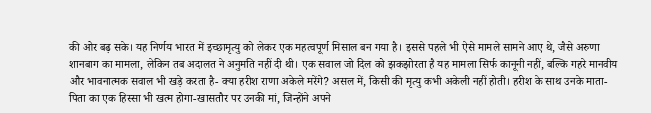की ओर बढ़ सके। यह निर्णय भारत में इच्छामृत्यु को लेकर एक महत्वपूर्ण मिसाल बन गया है। इससे पहले भी ऐसे मामले सामने आए थे, जैसे अरुणा शानबाग का मामला, लेकिन तब अदालत ने अनुमति नहीं दी थी। एक सवाल जो दिल को झकझोरता है यह मामला सिर्फ कानूनी नहीं, बल्कि गहरे मानवीय और भावनात्मक सवाल भी खड़े करता है- क्या हरीश राणा अकेले मरेंगे? असल में, किसी की मृत्यु कभी अकेली नहीं होती। हरीश के साथ उनके माता-पिता का एक हिस्सा भी खत्म होगा-खासतौर पर उनकी मां, जिन्होंने अपने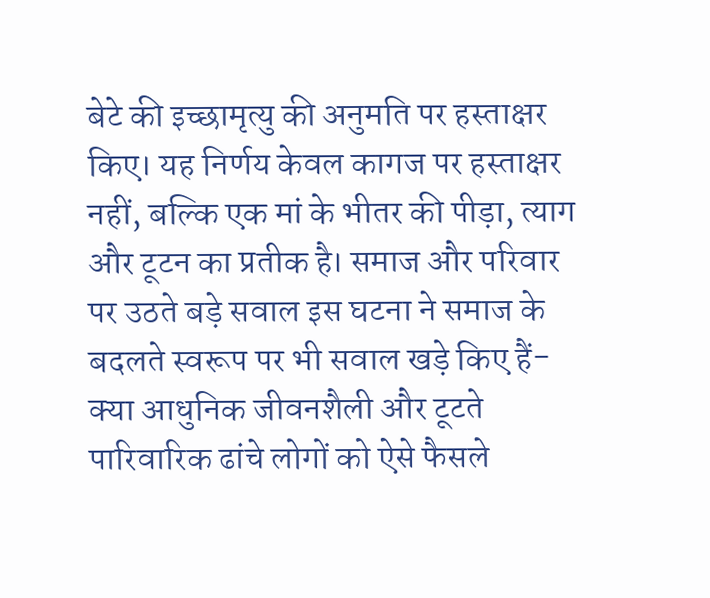बेटे की इच्छामृत्यु की अनुमति पर हस्ताक्षर किए। यह निर्णय केवल कागज पर हस्ताक्षर नहीं, बल्कि एक मां के भीतर की पीड़ा, त्याग और टूटन का प्रतीक है। समाज और परिवार पर उठते बड़े सवाल इस घटना ने समाज के बदलते स्वरूप पर भी सवाल खड़े किए हैं- क्या आधुनिक जीवनशैली और टूटते पारिवारिक ढांचे लोगों को ऐसे फैसले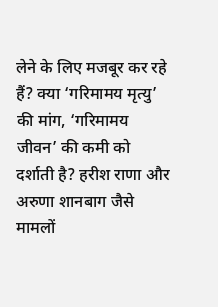लेने के लिए मजबूर कर रहे हैं? क्या ‘गरिमामय मृत्यु’ की मांग, ‘गरिमामय जीवन’ की कमी को दर्शाती है? हरीश राणा और अरुणा शानबाग जैसे मामलों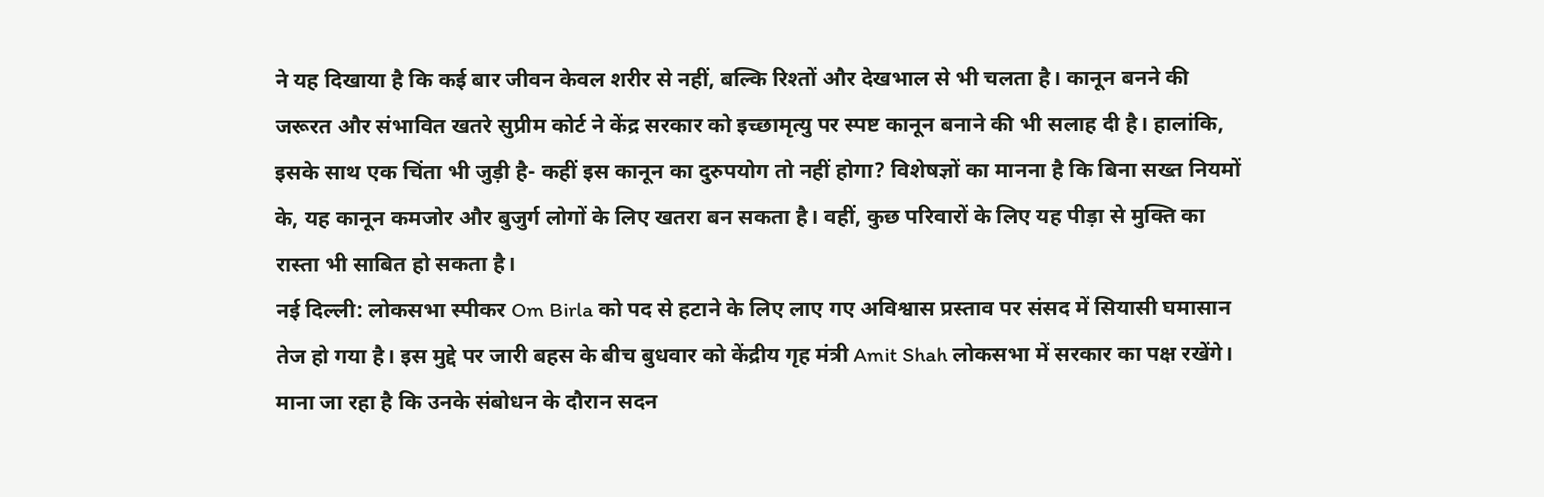ने यह दिखाया है कि कई बार जीवन केवल शरीर से नहीं, बल्कि रिश्तों और देखभाल से भी चलता है। कानून बनने की जरूरत और संभावित खतरे सुप्रीम कोर्ट ने केंद्र सरकार को इच्छामृत्यु पर स्पष्ट कानून बनाने की भी सलाह दी है। हालांकि, इसके साथ एक चिंता भी जुड़ी है- कहीं इस कानून का दुरुपयोग तो नहीं होगा? विशेषज्ञों का मानना है कि बिना सख्त नियमों के, यह कानून कमजोर और बुजुर्ग लोगों के लिए खतरा बन सकता है। वहीं, कुछ परिवारों के लिए यह पीड़ा से मुक्ति का रास्ता भी साबित हो सकता है।
नई दिल्ली: लोकसभा स्पीकर Om Birla को पद से हटाने के लिए लाए गए अविश्वास प्रस्ताव पर संसद में सियासी घमासान तेज हो गया है। इस मुद्दे पर जारी बहस के बीच बुधवार को केंद्रीय गृह मंत्री Amit Shah लोकसभा में सरकार का पक्ष रखेंगे। माना जा रहा है कि उनके संबोधन के दौरान सदन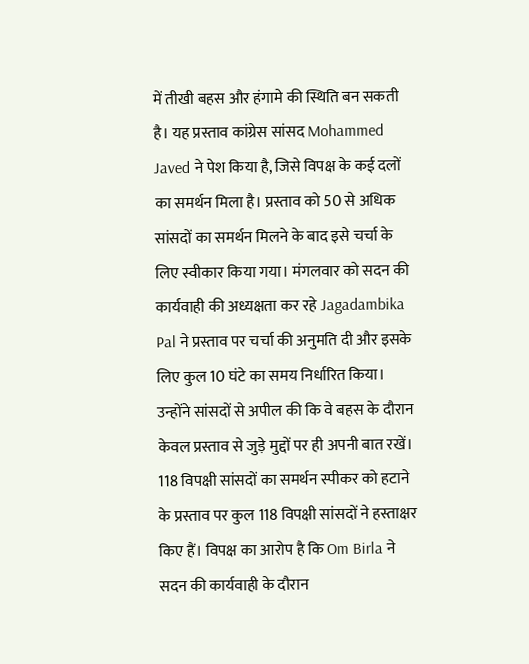में तीखी बहस और हंगामे की स्थिति बन सकती है। यह प्रस्ताव कांग्रेस सांसद Mohammed Javed ने पेश किया है, जिसे विपक्ष के कई दलों का समर्थन मिला है। प्रस्ताव को 50 से अधिक सांसदों का समर्थन मिलने के बाद इसे चर्चा के लिए स्वीकार किया गया। मंगलवार को सदन की कार्यवाही की अध्यक्षता कर रहे Jagadambika Pal ने प्रस्ताव पर चर्चा की अनुमति दी और इसके लिए कुल 10 घंटे का समय निर्धारित किया। उन्होंने सांसदों से अपील की कि वे बहस के दौरान केवल प्रस्ताव से जुड़े मुद्दों पर ही अपनी बात रखें। 118 विपक्षी सांसदों का समर्थन स्पीकर को हटाने के प्रस्ताव पर कुल 118 विपक्षी सांसदों ने हस्ताक्षर किए हैं। विपक्ष का आरोप है कि Om Birla ने सदन की कार्यवाही के दौरान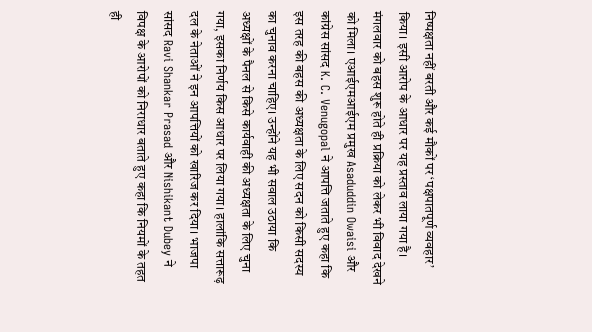निष्पक्षता नहीं बरती और कई मौकों पर ‘पक्षपातपूर्ण व्यवहार’ किया। इसी आरोप के आधार पर यह प्रस्ताव लाया गया है। मंगलवार को बहस शुरू होते ही प्रक्रिया को लेकर भी विवाद देखने को मिला। एआईएमआईएम प्रमुख Asaduddin Owaisi और कांग्रेस सांसद K. C. Venugopal ने आपत्ति जताते हुए कहा कि इस तरह की बहस की अध्यक्षता के लिए सदन को किसी सदस्य का चुनाव करना चाहिए। उन्होंने यह भी सवाल उठाया कि अध्यक्षों के पैनल से किसे कार्यवाही की अध्यक्षता के लिए चुना गया, इसका निर्णय किस आधार पर लिया गया। हालांकि सत्तारूढ़ दल के नेताओं ने इन आपत्तियों को खारिज कर दिया। भाजपा सांसद Ravi Shankar Prasad और Nishikant Dubey ने विपक्ष के आरोपों को निराधार बताते हुए कहा कि नियमों के तहत ही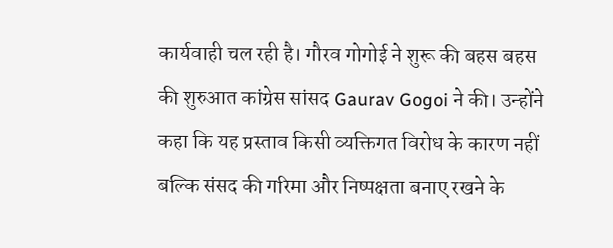कार्यवाही चल रही है। गौरव गोगोई ने शुरू की बहस बहस की शुरुआत कांग्रेस सांसद Gaurav Gogoi ने की। उन्होंने कहा कि यह प्रस्ताव किसी व्यक्तिगत विरोध के कारण नहीं बल्कि संसद की गरिमा और निष्पक्षता बनाए रखने के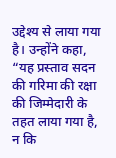उद्देश्य से लाया गया है। उन्होंने कहा, “यह प्रस्ताव सदन की गरिमा की रक्षा की जिम्मेदारी के तहत लाया गया है, न कि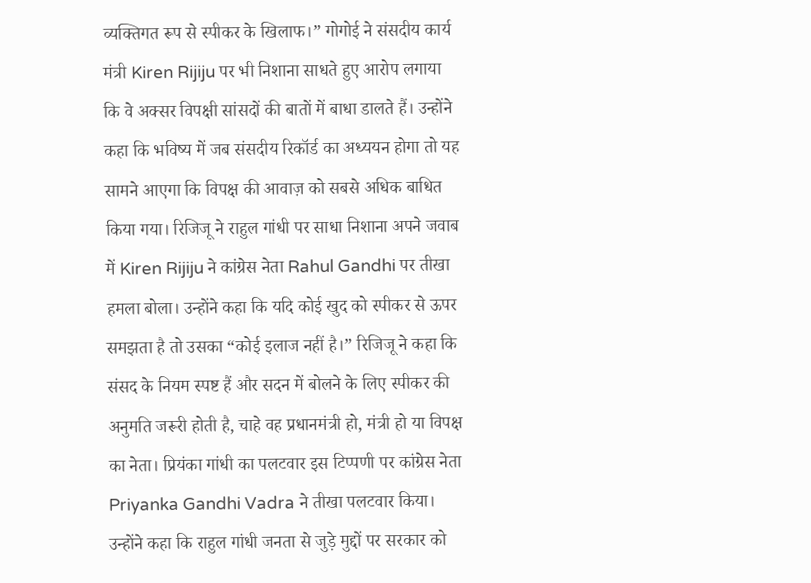व्यक्तिगत रूप से स्पीकर के खिलाफ।” गोगोई ने संसदीय कार्य मंत्री Kiren Rijiju पर भी निशाना साधते हुए आरोप लगाया कि वे अक्सर विपक्षी सांसदों की बातों में बाधा डालते हैं। उन्होंने कहा कि भविष्य में जब संसदीय रिकॉर्ड का अध्ययन होगा तो यह सामने आएगा कि विपक्ष की आवाज़ को सबसे अधिक बाधित किया गया। रिजिजू ने राहुल गांधी पर साधा निशाना अपने जवाब में Kiren Rijiju ने कांग्रेस नेता Rahul Gandhi पर तीखा हमला बोला। उन्होंने कहा कि यदि कोई खुद को स्पीकर से ऊपर समझता है तो उसका “कोई इलाज नहीं है।” रिजिजू ने कहा कि संसद के नियम स्पष्ट हैं और सदन में बोलने के लिए स्पीकर की अनुमति जरूरी होती है, चाहे वह प्रधानमंत्री हो, मंत्री हो या विपक्ष का नेता। प्रियंका गांधी का पलटवार इस टिप्पणी पर कांग्रेस नेता Priyanka Gandhi Vadra ने तीखा पलटवार किया। उन्होंने कहा कि राहुल गांधी जनता से जुड़े मुद्दों पर सरकार को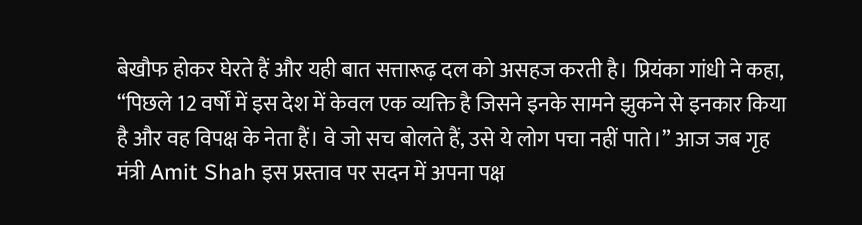बेखौफ होकर घेरते हैं और यही बात सत्तारूढ़ दल को असहज करती है। प्रियंका गांधी ने कहा, “पिछले 12 वर्षों में इस देश में केवल एक व्यक्ति है जिसने इनके सामने झुकने से इनकार किया है और वह विपक्ष के नेता हैं। वे जो सच बोलते हैं, उसे ये लोग पचा नहीं पाते।” आज जब गृह मंत्री Amit Shah इस प्रस्ताव पर सदन में अपना पक्ष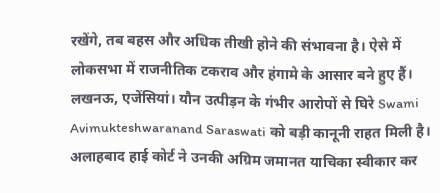रखेंगे, तब बहस और अधिक तीखी होने की संभावना है। ऐसे में लोकसभा में राजनीतिक टकराव और हंगामे के आसार बने हुए हैं।
लखनऊ, एजेंसियां। यौन उत्पीड़न के गंभीर आरोपों से घिरे Swami Avimukteshwaranand Saraswati को बड़ी कानूनी राहत मिली है। अलाहबाद हाई कोर्ट ने उनकी अग्रिम जमानत याचिका स्वीकार कर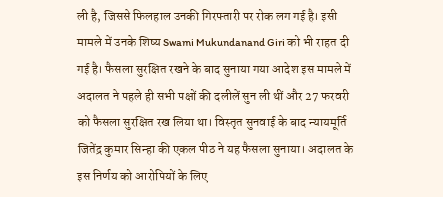ली है, जिससे फिलहाल उनकी गिरफ्तारी पर रोक लग गई है। इसी मामले में उनके शिष्य Swami Mukundanand Giri को भी राहत दी गई है। फैसला सुरक्षित रखने के बाद सुनाया गया आदेश इस मामले में अदालत ने पहले ही सभी पक्षों की दलीलें सुन ली थीं और 27 फरवरी को फैसला सुरक्षित रख लिया था। विस्तृत सुनवाई के बाद न्यायमूर्ति जितेंद्र कुमार सिन्हा की एकल पीठ ने यह फैसला सुनाया। अदालत के इस निर्णय को आरोपियों के लिए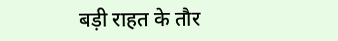बड़ी राहत के तौर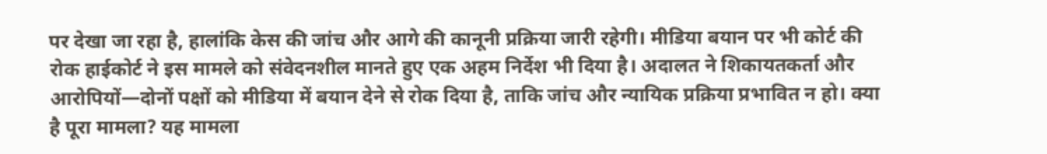पर देखा जा रहा है, हालांकि केस की जांच और आगे की कानूनी प्रक्रिया जारी रहेगी। मीडिया बयान पर भी कोर्ट की रोक हाईकोर्ट ने इस मामले को संवेदनशील मानते हुए एक अहम निर्देश भी दिया है। अदालत ने शिकायतकर्ता और आरोपियों—दोनों पक्षों को मीडिया में बयान देने से रोक दिया है, ताकि जांच और न्यायिक प्रक्रिया प्रभावित न हो। क्या है पूरा मामला? यह मामला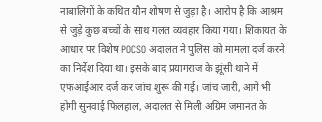नाबालिगों के कथित यौन शोषण से जुड़ा है। आरोप है कि आश्रम से जुड़े कुछ बच्चों के साथ गलत व्यवहार किया गया। शिकायत के आधार पर विशेष POCSO अदालत ने पुलिस को मामला दर्ज करने का निर्देश दिया था। इसके बाद प्रयागराज के झूंसी थाने में एफआईआर दर्ज कर जांच शुरू की गई। जांच जारी, आगे भी होगी सुनवाई फिलहाल, अदालत से मिली अग्रिम जमानत के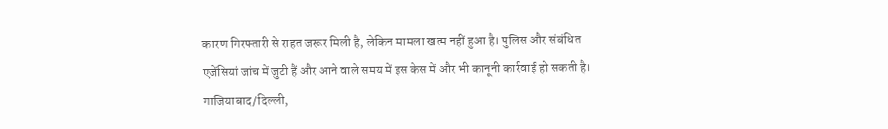कारण गिरफ्तारी से राहत जरूर मिली है, लेकिन मामला खत्म नहीं हुआ है। पुलिस और संबंधित एजेंसियां जांच में जुटी हैं और आने वाले समय में इस केस में और भी कानूनी कार्रवाई हो सकती है।
गाजियाबाद/दिल्ली,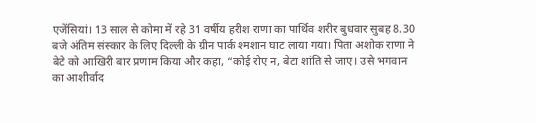एजेंसियां। 13 साल से कोमा में रहे 31 वर्षीय हरीश राणा का पार्थिव शरीर बुधवार सुबह 8.30 बजे अंतिम संस्कार के लिए दिल्ली के ग्रीन पार्क श्मशान घाट लाया गया। पिता अशोक राणा ने बेटे को आखिरी बार प्रणाम किया और कहा, “कोई रोए न, बेटा शांति से जाए। उसे भगवान का आशीर्वाद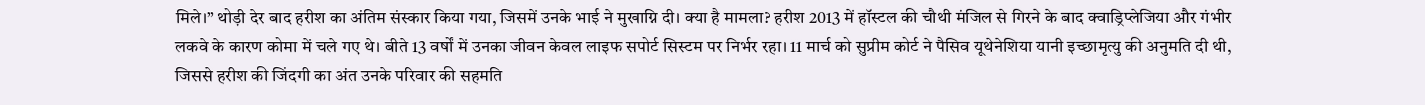मिले।” थोड़ी देर बाद हरीश का अंतिम संस्कार किया गया, जिसमें उनके भाई ने मुखाग्नि दी। क्या है मामला? हरीश 2013 में हॉस्टल की चौथी मंजिल से गिरने के बाद क्वाड्रिप्लेजिया और गंभीर लकवे के कारण कोमा में चले गए थे। बीते 13 वर्षों में उनका जीवन केवल लाइफ सपोर्ट सिस्टम पर निर्भर रहा। 11 मार्च को सुप्रीम कोर्ट ने पैसिव यूथेनेशिया यानी इच्छामृत्यु की अनुमति दी थी, जिससे हरीश की जिंदगी का अंत उनके परिवार की सहमति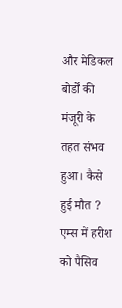और मेडिकल बोर्डों की मंजूरी के तहत संभव हुआ। कैसे हुई मौत ? एम्स में हरीश को पैसिव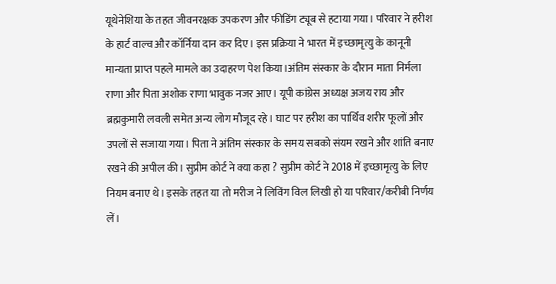यूथेनेशिया के तहत जीवनरक्षक उपकरण और फीडिंग ट्यूब से हटाया गया। परिवार ने हरीश के हार्ट वाल्व और कॉर्निया दान कर दिए। इस प्रक्रिया ने भारत में इच्छामृत्यु के कानूनी मान्यता प्राप्त पहले मामले का उदाहरण पेश किया।अंतिम संस्कार के दौरान माता निर्मला राणा और पिता अशोक राणा भावुक नजर आए। यूपी कांग्रेस अध्यक्ष अजय राय और ब्रह्मकुमारी लवली समेत अन्य लोग मौजूद रहे। घाट पर हरीश का पार्थिव शरीर फूलों और उपलों से सजाया गया। पिता ने अंतिम संस्कार के समय सबको संयम रखने और शांति बनाए रखने की अपील की। सुप्रीम कोर्ट ने क्या कहा ? सुप्रीम कोर्ट ने 2018 में इच्छामृत्यु के लिए नियम बनाए थे। इसके तहत या तो मरीज ने लिविंग विल लिखी हो या परिवार/करीबी निर्णय लें।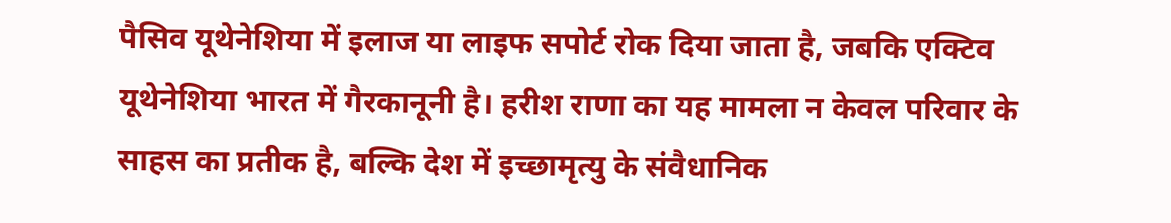पैसिव यूथेनेशिया में इलाज या लाइफ सपोर्ट रोक दिया जाता है, जबकि एक्टिव यूथेनेशिया भारत में गैरकानूनी है। हरीश राणा का यह मामला न केवल परिवार के साहस का प्रतीक है, बल्कि देश में इच्छामृत्यु के संवैधानिक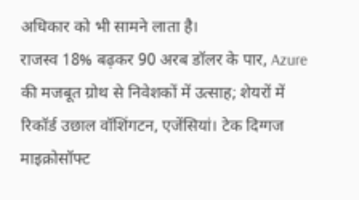अधिकार को भी सामने लाता है।
राजस्व 18% बढ़कर 90 अरब डॉलर के पार, Azure की मजबूत ग्रोथ से निवेशकों में उत्साह; शेयरों में रिकॉर्ड उछाल वॉशिंगटन, एजेंसियां। टेक दिग्गज माइक्रोसॉफ्ट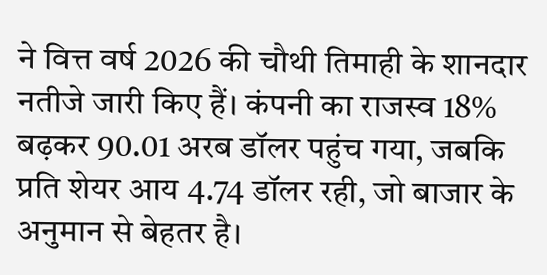ने वित्त वर्ष 2026 की चौथी तिमाही के शानदार नतीजे जारी किए हैं। कंपनी का राजस्व 18% बढ़कर 90.01 अरब डॉलर पहुंच गया, जबकि प्रति शेयर आय 4.74 डॉलर रही, जो बाजार के अनुमान से बेहतर है।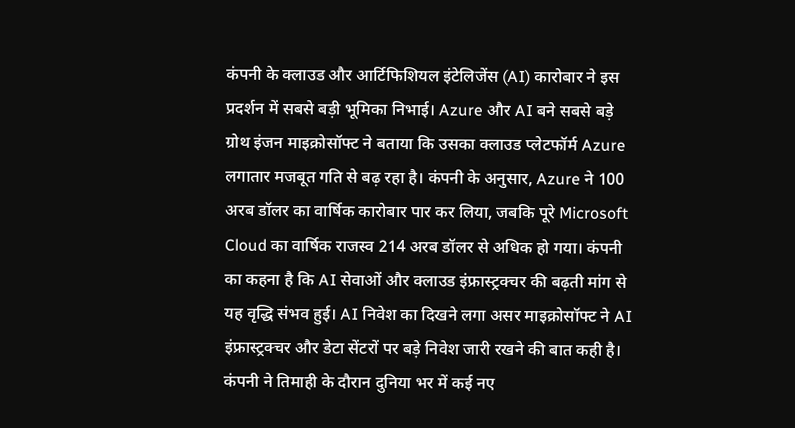कंपनी के क्लाउड और आर्टिफिशियल इंटेलिजेंस (AI) कारोबार ने इस प्रदर्शन में सबसे बड़ी भूमिका निभाई। Azure और AI बने सबसे बड़े ग्रोथ इंजन माइक्रोसॉफ्ट ने बताया कि उसका क्लाउड प्लेटफॉर्म Azure लगातार मजबूत गति से बढ़ रहा है। कंपनी के अनुसार, Azure ने 100 अरब डॉलर का वार्षिक कारोबार पार कर लिया, जबकि पूरे Microsoft Cloud का वार्षिक राजस्व 214 अरब डॉलर से अधिक हो गया। कंपनी का कहना है कि AI सेवाओं और क्लाउड इंफ्रास्ट्रक्चर की बढ़ती मांग से यह वृद्धि संभव हुई। AI निवेश का दिखने लगा असर माइक्रोसॉफ्ट ने AI इंफ्रास्ट्रक्चर और डेटा सेंटरों पर बड़े निवेश जारी रखने की बात कही है। कंपनी ने तिमाही के दौरान दुनिया भर में कई नए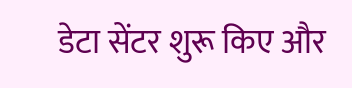डेटा सेंटर शुरू किए और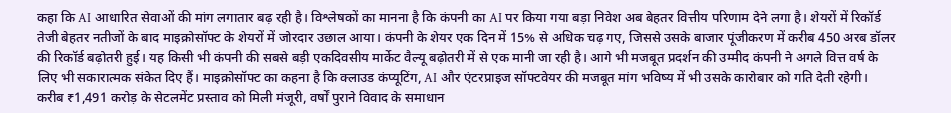कहा कि AI आधारित सेवाओं की मांग लगातार बढ़ रही है। विश्लेषकों का मानना है कि कंपनी का AI पर किया गया बड़ा निवेश अब बेहतर वित्तीय परिणाम देने लगा है। शेयरों में रिकॉर्ड तेजी बेहतर नतीजों के बाद माइक्रोसॉफ्ट के शेयरों में जोरदार उछाल आया। कंपनी के शेयर एक दिन में 15% से अधिक चढ़ गए, जिससे उसके बाजार पूंजीकरण में करीब 450 अरब डॉलर की रिकॉर्ड बढ़ोतरी हुई। यह किसी भी कंपनी की सबसे बड़ी एकदिवसीय मार्केट वैल्यू बढ़ोतरी में से एक मानी जा रही है। आगे भी मजबूत प्रदर्शन की उम्मीद कंपनी ने अगले वित्त वर्ष के लिए भी सकारात्मक संकेत दिए हैं। माइक्रोसॉफ्ट का कहना है कि क्लाउड कंप्यूटिंग, AI और एंटरप्राइज सॉफ्टवेयर की मजबूत मांग भविष्य में भी उसके कारोबार को गति देती रहेगी।
करीब ₹1,491 करोड़ के सेटलमेंट प्रस्ताव को मिली मंजूरी, वर्षों पुराने विवाद के समाधान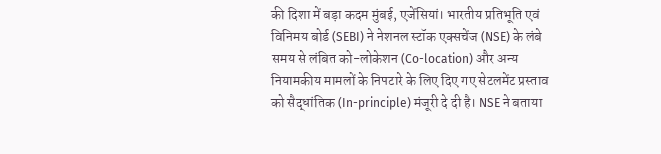की दिशा में बड़ा कदम मुंबई, एजेंसियां। भारतीय प्रतिभूति एवं विनिमय बोर्ड (SEBI) ने नेशनल स्टॉक एक्सचेंज (NSE) के लंबे समय से लंबित को-लोकेशन (Co-location) और अन्य नियामकीय मामलों के निपटारे के लिए दिए गए सेटलमेंट प्रस्ताव को सैद्धांतिक (In-principle) मंजूरी दे दी है। NSE ने बताया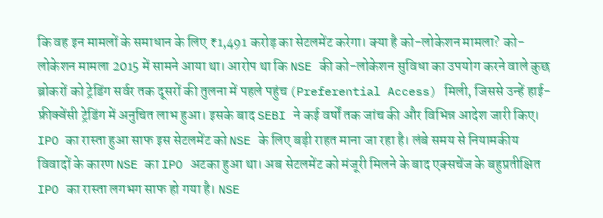कि वह इन मामलों के समाधान के लिए ₹1,491 करोड़ का सेटलमेंट करेगा। क्या है को-लोकेशन मामला? को-लोकेशन मामला 2015 में सामने आया था। आरोप था कि NSE की को-लोकेशन सुविधा का उपयोग करने वाले कुछ ब्रोकरों को ट्रेडिंग सर्वर तक दूसरों की तुलना में पहले पहुंच (Preferential Access) मिली, जिससे उन्हें हाई-फ्रीक्वेंसी ट्रेडिंग में अनुचित लाभ हुआ। इसके बाद SEBI ने कई वर्षों तक जांच की और विभिन्न आदेश जारी किए। IPO का रास्ता हुआ साफ इस सेटलमेंट को NSE के लिए बड़ी राहत माना जा रहा है। लंबे समय से नियामकीय विवादों के कारण NSE का IPO अटका हुआ था। अब सेटलमेंट को मंजूरी मिलने के बाद एक्सचेंज के बहुप्रतीक्षित IPO का रास्ता लगभग साफ हो गया है। NSE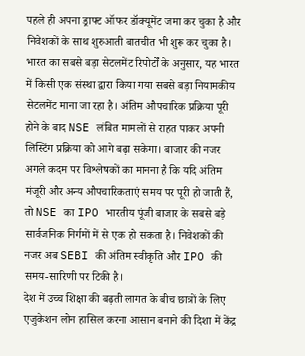पहले ही अपना ड्राफ्ट ऑफर डॉक्यूमेंट जमा कर चुका है और निवेशकों के साथ शुरुआती बातचीत भी शुरू कर चुका है। भारत का सबसे बड़ा सेटलमेंट रिपोर्टों के अनुसार, यह भारत में किसी एक संस्था द्वारा किया गया सबसे बड़ा नियामकीय सेटलमेंट माना जा रहा है। अंतिम औपचारिक प्रक्रिया पूरी होने के बाद NSE लंबित मामलों से राहत पाकर अपनी लिस्टिंग प्रक्रिया को आगे बढ़ा सकेगा। बाजार की नजर अगले कदम पर विश्लेषकों का मानना है कि यदि अंतिम मंजूरी और अन्य औपचारिकताएं समय पर पूरी हो जाती हैं, तो NSE का IPO भारतीय पूंजी बाजार के सबसे बड़े सार्वजनिक निर्गमों में से एक हो सकता है। निवेशकों की नजर अब SEBI की अंतिम स्वीकृति और IPO की समय-सारिणी पर टिकी है।
देश में उच्च शिक्षा की बढ़ती लागत के बीच छात्रों के लिए एजुकेशन लोन हासिल करना आसान बनाने की दिशा में केंद्र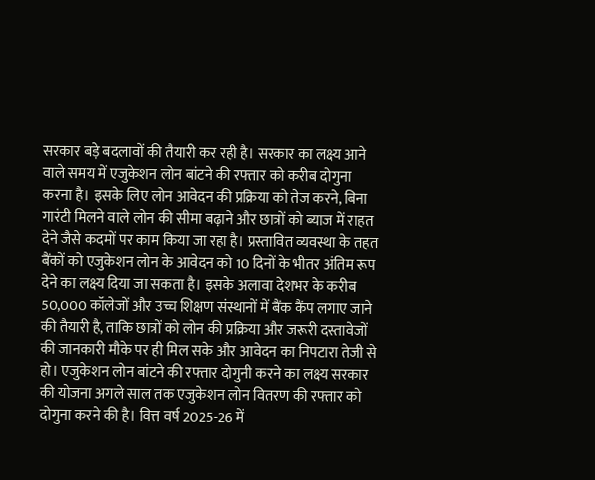सरकार बड़े बदलावों की तैयारी कर रही है। सरकार का लक्ष्य आने वाले समय में एजुकेशन लोन बांटने की रफ्तार को करीब दोगुना करना है। इसके लिए लोन आवेदन की प्रक्रिया को तेज करने, बिना गारंटी मिलने वाले लोन की सीमा बढ़ाने और छात्रों को ब्याज में राहत देने जैसे कदमों पर काम किया जा रहा है। प्रस्तावित व्यवस्था के तहत बैंकों को एजुकेशन लोन के आवेदन को 10 दिनों के भीतर अंतिम रूप देने का लक्ष्य दिया जा सकता है। इसके अलावा देशभर के करीब 50,000 कॉलेजों और उच्च शिक्षण संस्थानों में बैंक कैंप लगाए जाने की तैयारी है, ताकि छात्रों को लोन की प्रक्रिया और जरूरी दस्तावेजों की जानकारी मौके पर ही मिल सके और आवेदन का निपटारा तेजी से हो। एजुकेशन लोन बांटने की रफ्तार दोगुनी करने का लक्ष्य सरकार की योजना अगले साल तक एजुकेशन लोन वितरण की रफ्तार को दोगुना करने की है। वित्त वर्ष 2025-26 में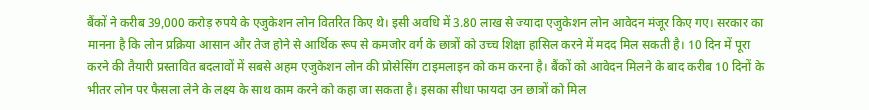बैंकों ने करीब 39,000 करोड़ रुपये के एजुकेशन लोन वितरित किए थे। इसी अवधि में 3.80 लाख से ज्यादा एजुकेशन लोन आवेदन मंजूर किए गए। सरकार का मानना है कि लोन प्रक्रिया आसान और तेज होने से आर्थिक रूप से कमजोर वर्ग के छात्रों को उच्च शिक्षा हासिल करने में मदद मिल सकती है। 10 दिन में पूरा करने की तैयारी प्रस्तावित बदलावों में सबसे अहम एजुकेशन लोन की प्रोसेसिंग टाइमलाइन को कम करना है। बैंकों को आवेदन मिलने के बाद करीब 10 दिनों के भीतर लोन पर फैसला लेने के लक्ष्य के साथ काम करने को कहा जा सकता है। इसका सीधा फायदा उन छात्रों को मिल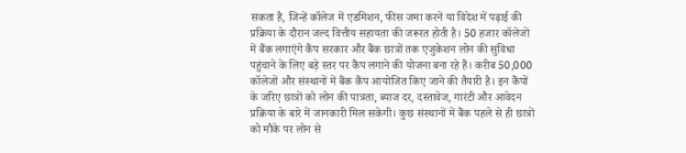सकता है, जिन्हें कॉलेज में एडमिशन, फीस जमा करने या विदेश में पढ़ाई की प्रक्रिया के दौरान जल्द वित्तीय सहायता की जरूरत होती है। 50 हजार कॉलेजों में बैंक लगाएंगे कैंप सरकार और बैंक छात्रों तक एजुकेशन लोन की सुविधा पहुंचाने के लिए बड़े स्तर पर कैंप लगाने की योजना बना रहे हैं। करीब 50,000 कॉलेजों और संस्थानों में बैंक कैंप आयोजित किए जाने की तैयारी है। इन कैंपों के जरिए छात्रों को लोन की पात्रता, ब्याज दर, दस्तावेज, गारंटी और आवेदन प्रक्रिया के बारे में जानकारी मिल सकेगी। कुछ संस्थानों में बैंक पहले से ही छात्रों को मौके पर लोन से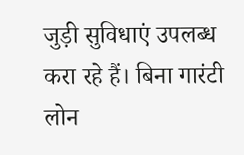जुड़ी सुविधाएं उपलब्ध करा रहे हैं। बिना गारंटी लोन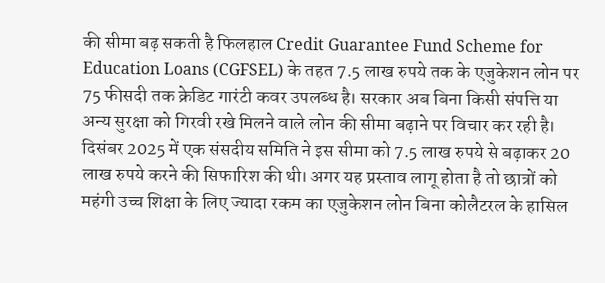की सीमा बढ़ सकती है फिलहाल Credit Guarantee Fund Scheme for Education Loans (CGFSEL) के तहत 7.5 लाख रुपये तक के एजुकेशन लोन पर 75 फीसदी तक क्रेडिट गारंटी कवर उपलब्ध है। सरकार अब बिना किसी संपत्ति या अन्य सुरक्षा को गिरवी रखे मिलने वाले लोन की सीमा बढ़ाने पर विचार कर रही है। दिसंबर 2025 में एक संसदीय समिति ने इस सीमा को 7.5 लाख रुपये से बढ़ाकर 20 लाख रुपये करने की सिफारिश की थी। अगर यह प्रस्ताव लागू होता है तो छात्रों को महंगी उच्च शिक्षा के लिए ज्यादा रकम का एजुकेशन लोन बिना कोलैटरल के हासिल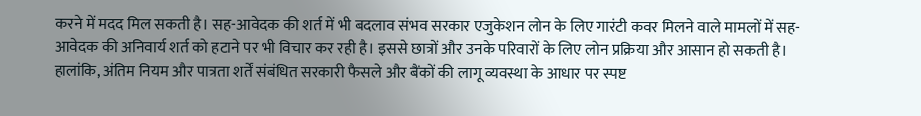करने में मदद मिल सकती है। सह-आवेदक की शर्त में भी बदलाव संभव सरकार एजुकेशन लोन के लिए गारंटी कवर मिलने वाले मामलों में सह-आवेदक की अनिवार्य शर्त को हटाने पर भी विचार कर रही है। इससे छात्रों और उनके परिवारों के लिए लोन प्रक्रिया और आसान हो सकती है। हालांकि, अंतिम नियम और पात्रता शर्तें संबंधित सरकारी फैसले और बैंकों की लागू व्यवस्था के आधार पर स्पष्ट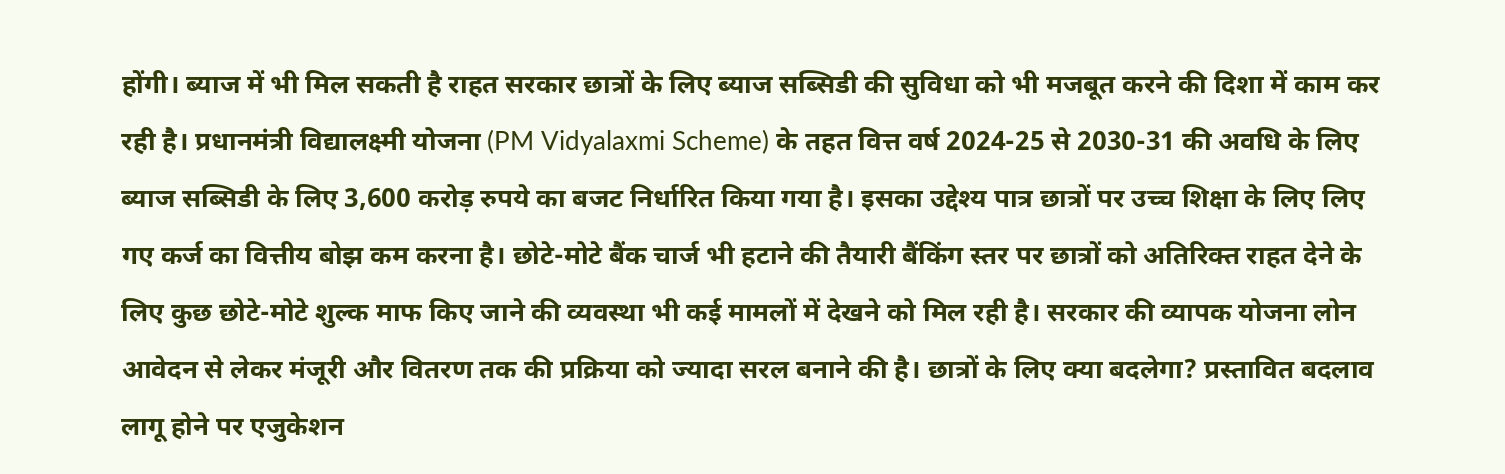होंगी। ब्याज में भी मिल सकती है राहत सरकार छात्रों के लिए ब्याज सब्सिडी की सुविधा को भी मजबूत करने की दिशा में काम कर रही है। प्रधानमंत्री विद्यालक्ष्मी योजना (PM Vidyalaxmi Scheme) के तहत वित्त वर्ष 2024-25 से 2030-31 की अवधि के लिए ब्याज सब्सिडी के लिए 3,600 करोड़ रुपये का बजट निर्धारित किया गया है। इसका उद्देश्य पात्र छात्रों पर उच्च शिक्षा के लिए लिए गए कर्ज का वित्तीय बोझ कम करना है। छोटे-मोटे बैंक चार्ज भी हटाने की तैयारी बैंकिंग स्तर पर छात्रों को अतिरिक्त राहत देने के लिए कुछ छोटे-मोटे शुल्क माफ किए जाने की व्यवस्था भी कई मामलों में देखने को मिल रही है। सरकार की व्यापक योजना लोन आवेदन से लेकर मंजूरी और वितरण तक की प्रक्रिया को ज्यादा सरल बनाने की है। छात्रों के लिए क्या बदलेगा? प्रस्तावित बदलाव लागू होने पर एजुकेशन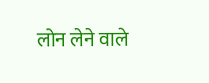लोन लेने वाले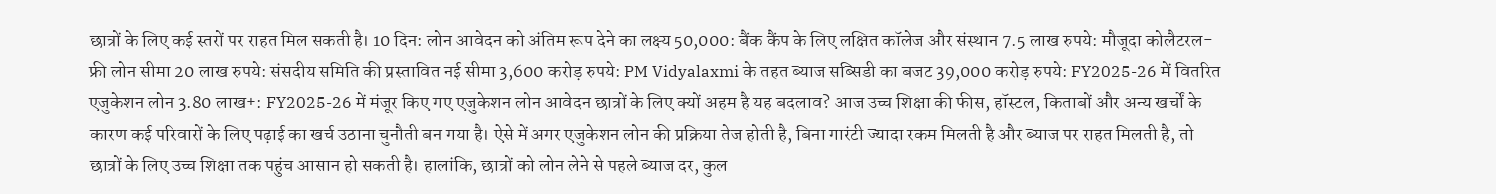छात्रों के लिए कई स्तरों पर राहत मिल सकती है। 10 दिन: लोन आवेदन को अंतिम रूप देने का लक्ष्य 50,000: बैंक कैंप के लिए लक्षित कॉलेज और संस्थान 7.5 लाख रुपये: मौजूदा कोलैटरल-फ्री लोन सीमा 20 लाख रुपये: संसदीय समिति की प्रस्तावित नई सीमा 3,600 करोड़ रुपये: PM Vidyalaxmi के तहत ब्याज सब्सिडी का बजट 39,000 करोड़ रुपये: FY2025-26 में वितरित एजुकेशन लोन 3.80 लाख+: FY2025-26 में मंजूर किए गए एजुकेशन लोन आवेदन छात्रों के लिए क्यों अहम है यह बदलाव? आज उच्च शिक्षा की फीस, हॉस्टल, किताबों और अन्य खर्चों के कारण कई परिवारों के लिए पढ़ाई का खर्च उठाना चुनौती बन गया है। ऐसे में अगर एजुकेशन लोन की प्रक्रिया तेज होती है, बिना गारंटी ज्यादा रकम मिलती है और ब्याज पर राहत मिलती है, तो छात्रों के लिए उच्च शिक्षा तक पहुंच आसान हो सकती है। हालांकि, छात्रों को लोन लेने से पहले ब्याज दर, कुल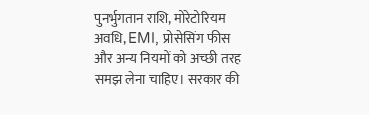पुनर्भुगतान राशि, मोरेटोरियम अवधि, EMI, प्रोसेसिंग फीस और अन्य नियमों को अच्छी तरह समझ लेना चाहिए। सरकार की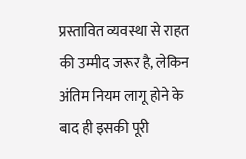प्रस्तावित व्यवस्था से राहत की उम्मीद जरूर है, लेकिन अंतिम नियम लागू होने के बाद ही इसकी पूरी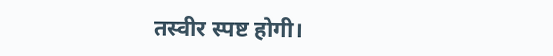तस्वीर स्पष्ट होगी।